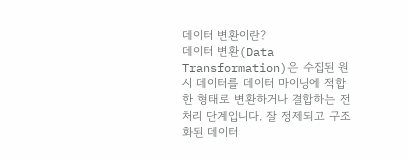데이터 변환이란?
데이터 변환(Data Transformation)은 수집된 원시 데이터를 데이터 마이닝에 적합한 형태로 변환하거나 결합하는 전처리 단계입니다. 잘 정제되고 구조화된 데이터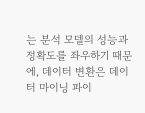는 분석 모델의 성능과 정확도를 좌우하기 때문에, 데이터 변환은 데이터 마이닝 파이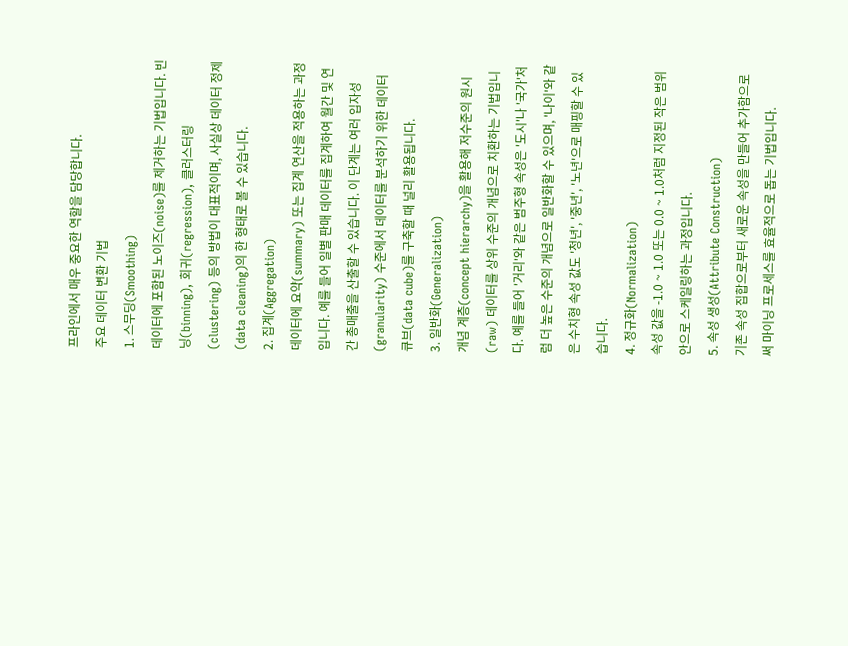프라인에서 매우 중요한 역할을 담당합니다.
주요 데이터 변환 기법
1. 스무딩(Smoothing)
데이터에 포함된 노이즈(noise)를 제거하는 기법입니다. 빈닝(binning), 회귀(regression), 클러스터링(clustering) 등의 방법이 대표적이며, 사실상 데이터 정제(data cleaning)의 한 형태로 볼 수 있습니다.
2. 집계(Aggregation)
데이터에 요약(summary) 또는 집계 연산을 적용하는 과정입니다. 예를 들어 일별 판매 데이터를 집계하여 월간 및 연간 총매출을 산출할 수 있습니다. 이 단계는 여러 입자성(granularity) 수준에서 데이터를 분석하기 위한 데이터 큐브(data cube)를 구축할 때 널리 활용됩니다.
3. 일반화(Generalization)
개념 계층(concept hierarchy)을 활용해 저수준의 원시(raw) 데이터를 상위 수준의 개념으로 치환하는 기법입니다. 예를 들어 '거리'와 같은 범주형 속성은 '도시'나 '국가'처럼 더 높은 수준의 개념으로 일반화할 수 있으며, '나이'와 같은 수치형 속성 값도 '청년', '중년', '노년'으로 매핑할 수 있습니다.
4. 정규화(Normalization)
속성 값을 -1.0 ~ 1.0 또는 0.0 ~ 1.0처럼 지정된 작은 범위 안으로 스케일링하는 과정입니다.
5. 속성 생성(Attribute Construction)
기존 속성 집합으로부터 새로운 속성을 만들어 추가함으로써 마이닝 프로세스를 효율적으로 돕는 기법입니다.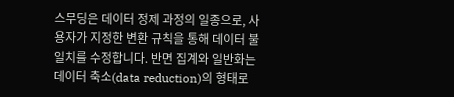스무딩은 데이터 정제 과정의 일종으로, 사용자가 지정한 변환 규칙을 통해 데이터 불일치를 수정합니다. 반면 집계와 일반화는 데이터 축소(data reduction)의 형태로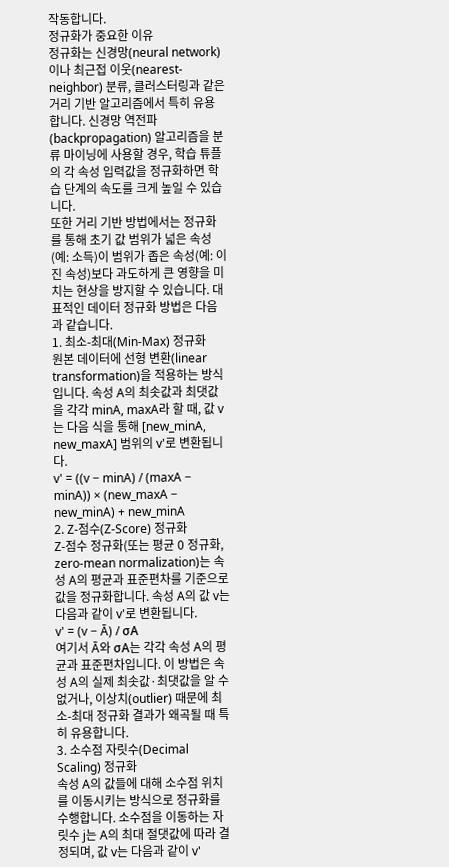작동합니다.
정규화가 중요한 이유
정규화는 신경망(neural network)이나 최근접 이웃(nearest-neighbor) 분류, 클러스터링과 같은 거리 기반 알고리즘에서 특히 유용합니다. 신경망 역전파(backpropagation) 알고리즘을 분류 마이닝에 사용할 경우, 학습 튜플의 각 속성 입력값을 정규화하면 학습 단계의 속도를 크게 높일 수 있습니다.
또한 거리 기반 방법에서는 정규화를 통해 초기 값 범위가 넓은 속성(예: 소득)이 범위가 좁은 속성(예: 이진 속성)보다 과도하게 큰 영향을 미치는 현상을 방지할 수 있습니다. 대표적인 데이터 정규화 방법은 다음과 같습니다.
1. 최소-최대(Min-Max) 정규화
원본 데이터에 선형 변환(linear transformation)을 적용하는 방식입니다. 속성 A의 최솟값과 최댓값을 각각 minA, maxA라 할 때, 값 v는 다음 식을 통해 [new_minA, new_maxA] 범위의 v'로 변환됩니다.
v' = ((v − minA) / (maxA − minA)) × (new_maxA − new_minA) + new_minA
2. Z-점수(Z-Score) 정규화
Z-점수 정규화(또는 평균 0 정규화, zero-mean normalization)는 속성 A의 평균과 표준편차를 기준으로 값을 정규화합니다. 속성 A의 값 v는 다음과 같이 v'로 변환됩니다.
v' = (v − Ā) / σA
여기서 Ā와 σA는 각각 속성 A의 평균과 표준편차입니다. 이 방법은 속성 A의 실제 최솟값·최댓값을 알 수 없거나, 이상치(outlier) 때문에 최소-최대 정규화 결과가 왜곡될 때 특히 유용합니다.
3. 소수점 자릿수(Decimal Scaling) 정규화
속성 A의 값들에 대해 소수점 위치를 이동시키는 방식으로 정규화를 수행합니다. 소수점을 이동하는 자릿수 j는 A의 최대 절댓값에 따라 결정되며, 값 v는 다음과 같이 v'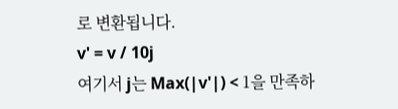로 변환됩니다.
v' = v / 10j
여기서 j는 Max(|v'|) < 1을 만족하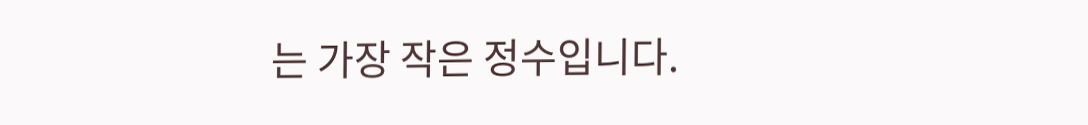는 가장 작은 정수입니다.